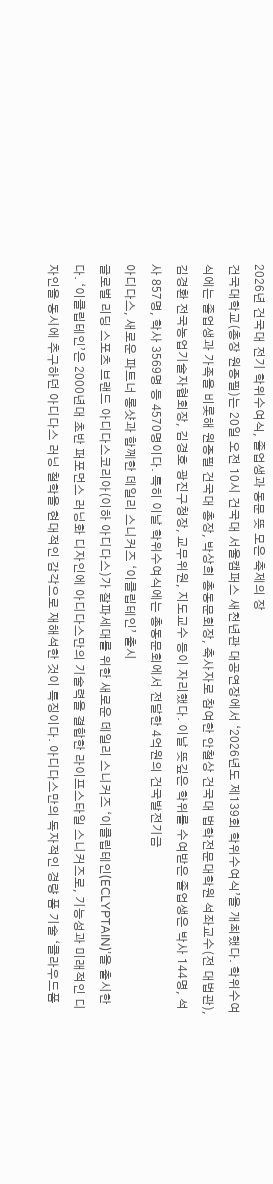2026년 건국대 전기 학위수여식, 졸업생과 동문 뜻 모은 축제의 장
건국대학교(총장 원종필)는 20일 오전 10시 건국대 서울캠퍼스 새천년관 대공연장에서 ‘2026년도 제139회 학위수여식’을 개최했다. 학위수여식에는 졸업생과 가족을 비롯해 원종필 건국대 총장, 박상희 총동문회장, 축사자로 참여한 안철상 건국대 법학전문대학원 석좌교수(전 대법관), 김경환 전국농업기술자협회장, 김경호 광진구청장, 교무위원, 지도교수 등이 자리했다. 이날 뜻깊은 학위를 수여받은 졸업생은 박사 144명, 석사 857명, 학사 3569명 등 4570명이다. 특히 이날 학위수여식에는 총동문회에서 전달한 4억원의 건국발전기금
아디다스, 새로운 파트너 롱샷과 함께한 데일리 스니커즈 ‘이클립테인’ 출시
글로벌 리딩 스포츠 브랜드 아디다스코리아(이하 아디다스)가 잘파세대를 위한 새로운 데일리 스니커즈 ‘이클립테인(ECLYPTAIN)’을 출시한다. ‘이클립테인’은 2000년대 초반 퍼포먼스 러닝화 디자인에 아디다스만의 기술력을 결합한 라이프스타일 스니커즈로, 기능성과 미래적인 디자인을 동시에 추구하던 아디다스 러닝 철학을 현대적인 감각으로 재해석한 것이 특징이다. 아디다스만의 독자적인 경량 폼 기술 ‘클라우드폼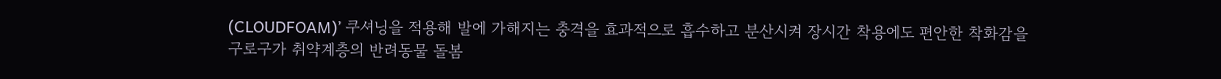(CLOUDFOAM)’ 쿠셔닝을 적용해 발에 가해지는 충격을 효과적으로 흡수하고 분산시켜 장시간 착용에도 편안한 착화감을
구로구가 취약계층의 반려동물 돌봄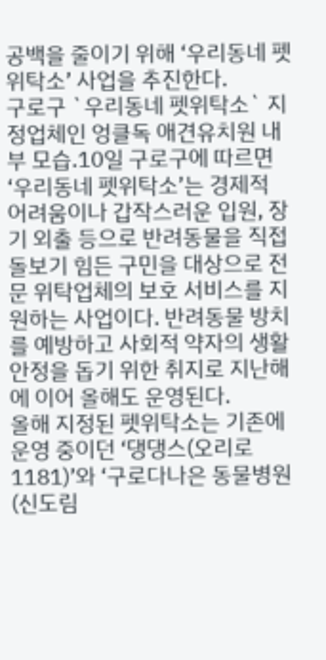공백을 줄이기 위해 ‘우리동네 펫위탁소’ 사업을 추진한다.
구로구 `우리동네 펫위탁소` 지정업체인 엉클독 애견유치원 내부 모습.10일 구로구에 따르면 ‘우리동네 펫위탁소’는 경제적 어려움이나 갑작스러운 입원, 장기 외출 등으로 반려동물을 직접 돌보기 힘든 구민을 대상으로 전문 위탁업체의 보호 서비스를 지원하는 사업이다. 반려동물 방치를 예방하고 사회적 약자의 생활 안정을 돕기 위한 취지로 지난해에 이어 올해도 운영된다.
올해 지정된 펫위탁소는 기존에 운영 중이던 ‘댕댕스(오리로 1181)’와 ‘구로다나은 동물병원(신도림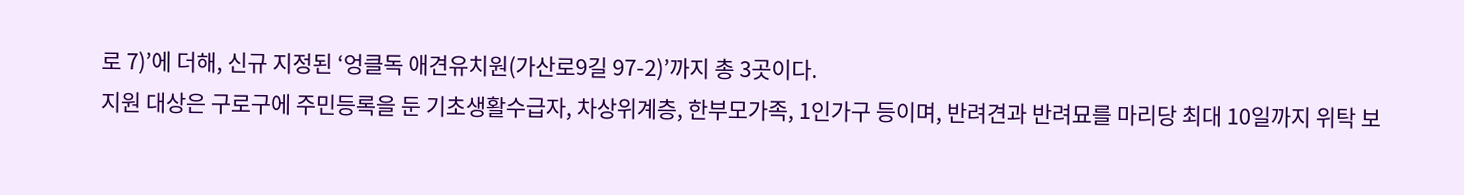로 7)’에 더해, 신규 지정된 ‘엉클독 애견유치원(가산로9길 97-2)’까지 총 3곳이다.
지원 대상은 구로구에 주민등록을 둔 기초생활수급자, 차상위계층, 한부모가족, 1인가구 등이며, 반려견과 반려묘를 마리당 최대 10일까지 위탁 보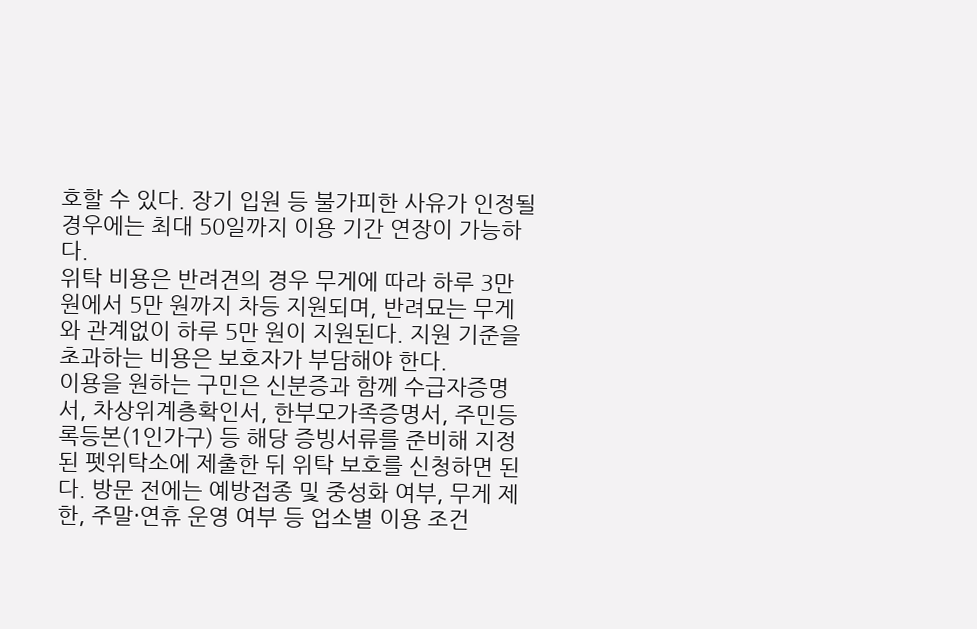호할 수 있다. 장기 입원 등 불가피한 사유가 인정될 경우에는 최대 50일까지 이용 기간 연장이 가능하다.
위탁 비용은 반려견의 경우 무게에 따라 하루 3만 원에서 5만 원까지 차등 지원되며, 반려묘는 무게와 관계없이 하루 5만 원이 지원된다. 지원 기준을 초과하는 비용은 보호자가 부담해야 한다.
이용을 원하는 구민은 신분증과 함께 수급자증명서, 차상위계층확인서, 한부모가족증명서, 주민등록등본(1인가구) 등 해당 증빙서류를 준비해 지정된 펫위탁소에 제출한 뒤 위탁 보호를 신청하면 된다. 방문 전에는 예방접종 및 중성화 여부, 무게 제한, 주말·연휴 운영 여부 등 업소별 이용 조건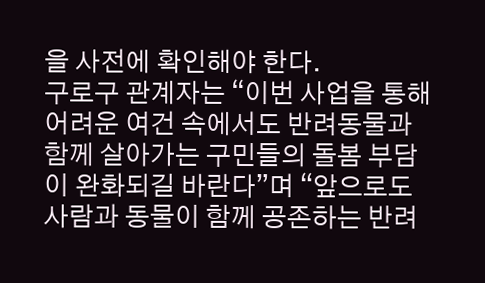을 사전에 확인해야 한다.
구로구 관계자는 “이번 사업을 통해 어려운 여건 속에서도 반려동물과 함께 살아가는 구민들의 돌봄 부담이 완화되길 바란다”며 “앞으로도 사람과 동물이 함께 공존하는 반려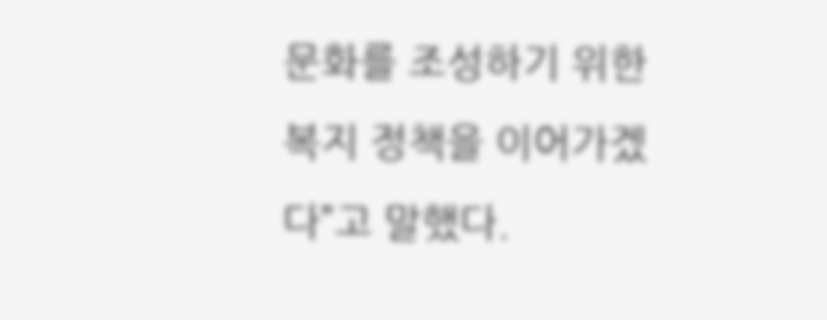문화를 조성하기 위한 복지 정책을 이어가겠다”고 말했다.